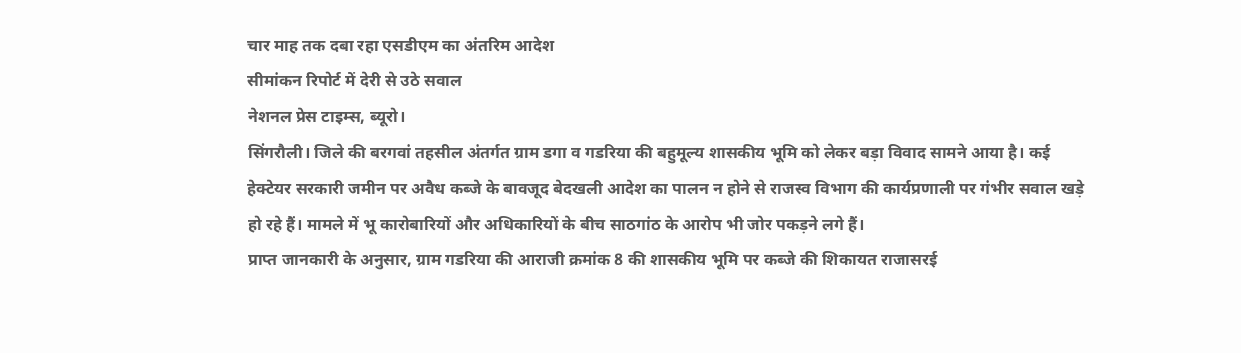चार माह तक दबा रहा एसडीएम का अंतरिम आदेश
सीमांकन रिपोर्ट में देरी से उठे सवाल
नेशनल प्रेस टाइम्स, ब्यूरो।
सिंगरौली। जिले की बरगवां तहसील अंतर्गत ग्राम डगा व गडरिया की बहुमूल्य शासकीय भूमि को लेकर बड़ा विवाद सामने आया है। कई हेक्टेयर सरकारी जमीन पर अवैध कब्जे के बावजूद बेदखली आदेश का पालन न होने से राजस्व विभाग की कार्यप्रणाली पर गंभीर सवाल खड़े हो रहे हैं। मामले में भू कारोबारियों और अधिकारियों के बीच साठगांठ के आरोप भी जोर पकड़ने लगे हैं।
प्राप्त जानकारी के अनुसार, ग्राम गडरिया की आराजी क्रमांक 8 की शासकीय भूमि पर कब्जे की शिकायत राजासरई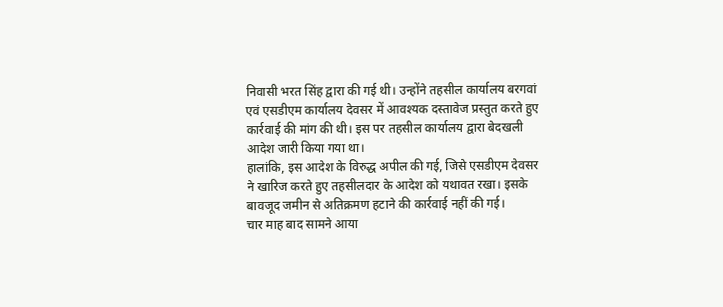निवासी भरत सिंह द्वारा की गई थी। उन्होंने तहसील कार्यालय बरगवां एवं एसडीएम कार्यालय देवसर में आवश्यक दस्तावेज प्रस्तुत करते हुए कार्रवाई की मांग की थी। इस पर तहसील कार्यालय द्वारा बेदखली आदेश जारी किया गया था।
हालांकि, इस आदेश के विरुद्ध अपील की गई, जिसे एसडीएम देवसर ने खारिज करते हुए तहसीलदार के आदेश को यथावत रखा। इसके बावजूद जमीन से अतिक्रमण हटाने की कार्रवाई नहीं की गई।
चार माह बाद सामने आया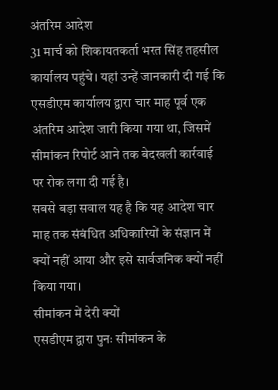अंतरिम आदेश
31 मार्च को शिकायतकर्ता भरत सिंह तहसील कार्यालय पहुंचे। यहां उन्हें जानकारी दी गई कि एसडीएम कार्यालय द्वारा चार माह पूर्व एक अंतरिम आदेश जारी किया गया था, जिसमें सीमांकन रिपोर्ट आने तक बेदखली कार्रवाई पर रोक लगा दी गई है।
सबसे बड़ा सवाल यह है कि यह आदेश चार माह तक संबंधित अधिकारियों के संज्ञान में क्यों नहीं आया और इसे सार्वजनिक क्यों नहीं किया गया।
सीमांकन में देरी क्यों
एसडीएम द्वारा पुनः सीमांकन के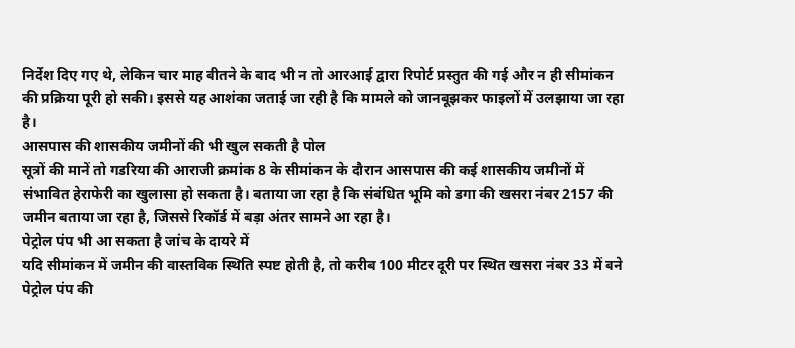निर्देश दिए गए थे, लेकिन चार माह बीतने के बाद भी न तो आरआई द्वारा रिपोर्ट प्रस्तुत की गई और न ही सीमांकन की प्रक्रिया पूरी हो सकी। इससे यह आशंका जताई जा रही है कि मामले को जानबूझकर फाइलों में उलझाया जा रहा है।
आसपास की शासकीय जमीनों की भी खुल सकती है पोल
सूत्रों की मानें तो गडरिया की आराजी क्रमांक 8 के सीमांकन के दौरान आसपास की कई शासकीय जमीनों में संभावित हेराफेरी का खुलासा हो सकता है। बताया जा रहा है कि संबंधित भूमि को डगा की खसरा नंबर 2157 की जमीन बताया जा रहा है, जिससे रिकॉर्ड में बड़ा अंतर सामने आ रहा है।
पेट्रोल पंप भी आ सकता है जांच के दायरे में
यदि सीमांकन में जमीन की वास्तविक स्थिति स्पष्ट होती है, तो करीब 100 मीटर दूरी पर स्थित खसरा नंबर 33 में बने पेट्रोल पंप की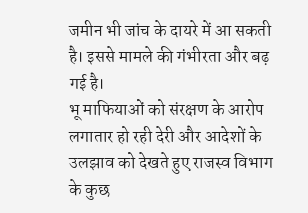जमीन भी जांच के दायरे में आ सकती है। इससे मामले की गंभीरता और बढ़ गई है।
भू माफियाओं को संरक्षण के आरोप
लगातार हो रही देरी और आदेशों के उलझाव को देखते हुए राजस्व विभाग के कुछ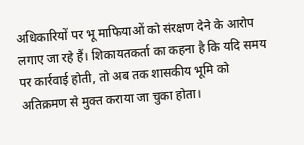अधिकारियों पर भू माफियाओं को संरक्षण देने के आरोप लगाए जा रहे हैं। शिकायतकर्ता का कहना है कि यदि समय पर कार्रवाई होती, तो अब तक शासकीय भूमि को अतिक्रमण से मुक्त कराया जा चुका होता।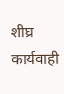शीघ्र कार्यवाही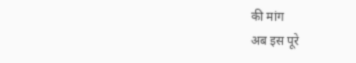की मांग
अब इस पूरे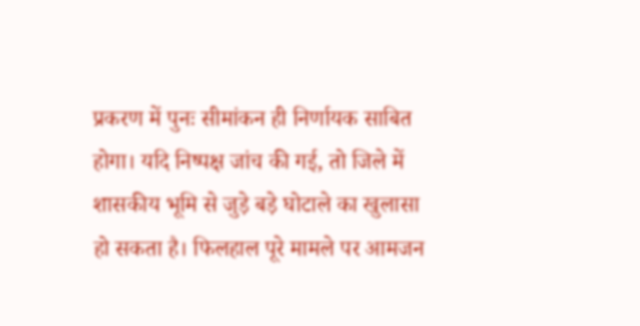प्रकरण में पुनः सीमांकन ही निर्णायक साबित होगा। यदि निष्पक्ष जांच की गई, तो जिले में शासकीय भूमि से जुड़े बड़े घोटाले का खुलासा हो सकता है। फिलहाल पूरे मामले पर आमजन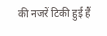की नजरें टिकी हुई हैं